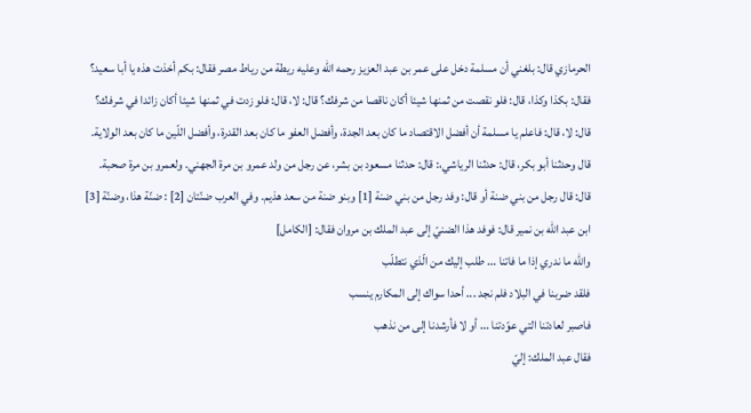الحرمازي قال: بلغني أن مسلمة دخل على عمر بن عبد العزيز رحمه الله وعليه ريطة من رياط مصر فقال: بكم أخذت هذه يا أبا سعيد؟ فقال: بكذا وكذا، قال: فلو نقصت من ثمنها شيئا أكان ناقصا من شرفك؟ قال: لا، قال: فلو زدت في ثمنها شيئا أكان زائدا في شرفك؟
قال: لا، قال: فاعلم يا مسلمة أن أفضل الاقتصاد ما كان بعد الجدة، وأفضل العفو ما كان بعد القدرة، وأفضل اللّين ما كان بعد الولاية.
قال وحدثنا أبو بكر، قال: حدثنا الرياشي،: قال: حدثنا مسعود بن بشر، عن رجل من ولد عمرو بن مرة الجهني. ولعمرو بن مرة صحبة. قال: قال رجل من بني ضنة أو قال: وفد رجل من بني ضنة [1] وبنو ضنة من سعد هذيم. وفي العرب ضنّتان [2] : ضنّة هذا، وضنّة [3] ابن عبد الله بن نمير قال: فوفد هذا الضنيّ إلى عبد الملك بن مروان فقال: [الكامل]
والله ما ندري إذا ما فاتنا ... طلب إليك من الّذي نتطلّب
فلقد ضربنا في البلاد فلم نجد ... أحدا سواك إلى المكارم ينسب
فاصبر لعادتنا التي عوّدتنا ... أو لا فأرشدنا إلى من نذهب
فقال عبد الملك: إليّ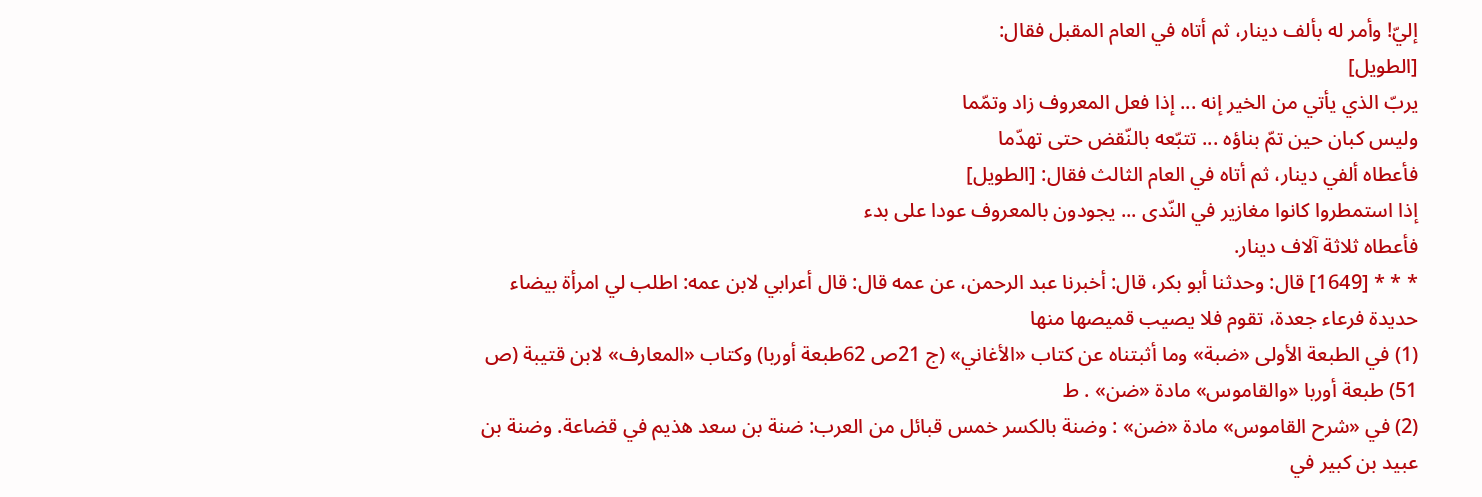إليّ! وأمر له بألف دينار، ثم أتاه في العام المقبل فقال:
[الطويل]
يربّ الذي يأتي من الخير إنه ... إذا فعل المعروف زاد وتمّما
وليس كبان حين تمّ بناؤه ... تتبّعه بالنّقض حتى تهدّما
فأعطاه ألفي دينار، ثم أتاه في العام الثالث فقال: [الطويل]
إذا استمطروا كانوا مغازير في النّدى ... يجودون بالمعروف عودا على بدء
فأعطاه ثلاثة آلاف دينار.
* * * [1649] قال: وحدثنا أبو بكر، قال: أخبرنا عبد الرحمن، عن عمه قال: قال أعرابي لابن عمه: اطلب لي امرأة بيضاء حديدة فرعاء جعدة، تقوم فلا يصيب قميصها منها
(1) في الطبعة الأولى «ضبة» وما أثبتناه عن كتاب «الأغاني» (ج 21ص 62طبعة أوربا) وكتاب «المعارف» لابن قتيبة (ص 51) طبعة أوربا «والقاموس» مادة «ضن» . ط
(2) في «شرح القاموس» مادة «ضن» : وضنة بالكسر خمس قبائل من العرب: ضنة بن سعد هذيم في قضاعة. وضنة بن عبيد بن كبير في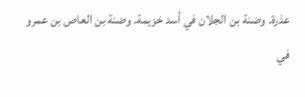عذرة. وضنة بن الجلان في أسد خزيمة. وضنة بن العاص بن عمرو في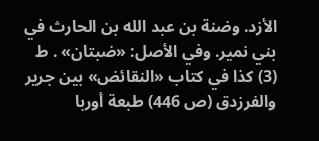الأزد. وضنة بن عبد الله بن الحارث في بني نمير. وفي الأصل: «ضبتان» . ط
(3) كذا في كتاب «النقائض» بين جرير والفرزدق (ص 446) طبعة أوربا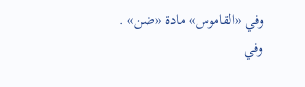وفي «القاموس» مادة «ضن» .
وفي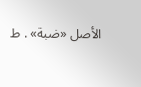الأصل «ضبة» . ط